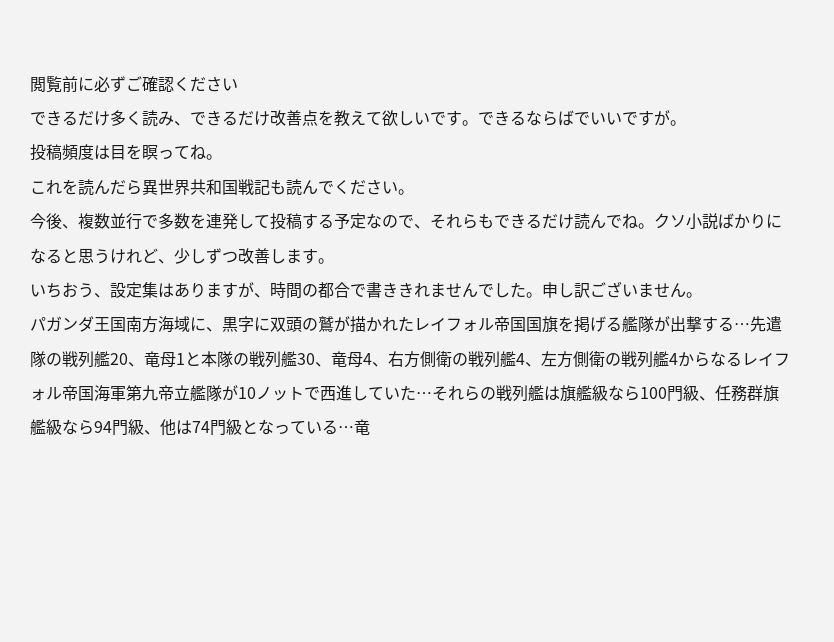閲覧前に必ずご確認ください
できるだけ多く読み、できるだけ改善点を教えて欲しいです。できるならばでいいですが。
投稿頻度は目を瞑ってね。
これを読んだら異世界共和国戦記も読んでください。
今後、複数並行で多数を連発して投稿する予定なので、それらもできるだけ読んでね。クソ小説ばかりになると思うけれど、少しずつ改善します。
いちおう、設定集はありますが、時間の都合で書ききれませんでした。申し訳ございません。
パガンダ王国南方海域に、黒字に双頭の鷲が描かれたレイフォル帝国国旗を掲げる艦隊が出撃する…先遣隊の戦列艦20、竜母1と本隊の戦列艦30、竜母4、右方側衛の戦列艦4、左方側衛の戦列艦4からなるレイフォル帝国海軍第九帝立艦隊が10ノットで西進していた…それらの戦列艦は旗艦級なら100門級、任務群旗艦級なら94門級、他は74門級となっている…竜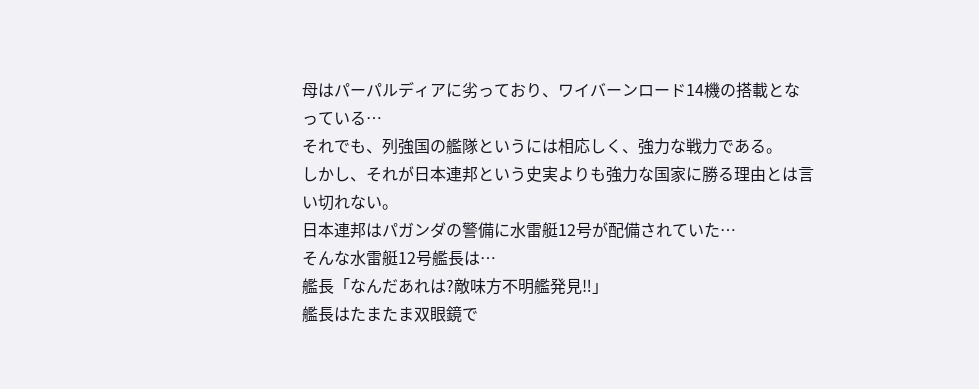母はパーパルディアに劣っており、ワイバーンロード14機の搭載となっている…
それでも、列強国の艦隊というには相応しく、強力な戦力である。
しかし、それが日本連邦という史実よりも強力な国家に勝る理由とは言い切れない。
日本連邦はパガンダの警備に水雷艇12号が配備されていた…
そんな水雷艇12号艦長は…
艦長「なんだあれは?敵味方不明艦発見‼」
艦長はたまたま双眼鏡で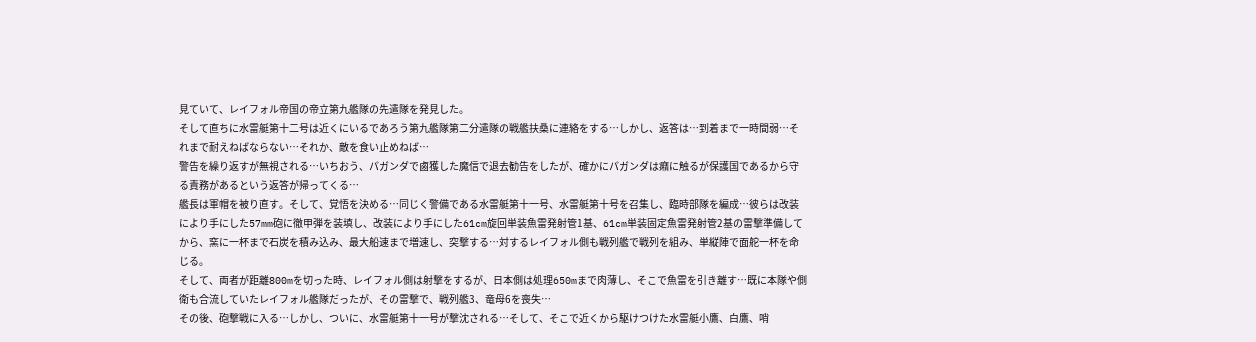見ていて、レイフォル帝国の帝立第九艦隊の先遣隊を発見した。
そして直ちに水雷艇第十二号は近くにいるであろう第九艦隊第二分遣隊の戦艦扶桑に連絡をする…しかし、返答は…到着まで一時間弱…それまで耐えねばならない…それか、敵を食い止めねば…
警告を繰り返すが無視される…いちおう、パガンダで鹵獲した魔信で退去勧告をしたが、確かにパガンダは癪に触るが保護国であるから守る責務があるという返答が帰ってくる…
艦長は軍帽を被り直す。そして、覚悟を決める…同じく警備である水雷艇第十一号、水雷艇第十号を召集し、臨時部隊を編成…彼らは改装により手にした57mm砲に徹甲弾を装填し、改装により手にした61cm旋回単装魚雷発射管1基、61cm単装固定魚雷発射管2基の雷撃準備してから、窯に一杯まで石炭を積み込み、最大船速まで増速し、突撃する…対するレイフォル側も戦列艦で戦列を組み、単縦陣で面舵一杯を命じる。
そして、両者が距離800mを切った時、レイフォル側は射撃をするが、日本側は処理650mまで肉薄し、そこで魚雷を引き離す…既に本隊や側衛も合流していたレイフォル艦隊だったが、その雷撃で、戦列艦3、竜母6を喪失…
その後、砲撃戦に入る…しかし、ついに、水雷艇第十一号が撃沈される…そして、そこで近くから駆けつけた水雷艇小鷹、白鷹、哨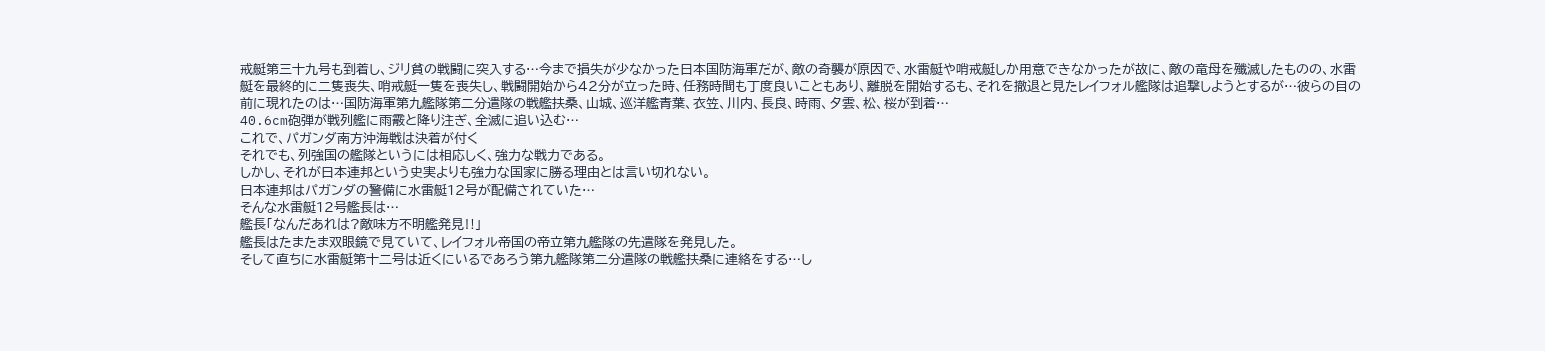戒艇第三十九号も到着し、ジリ貧の戦闘に突入する…今まで損失が少なかった日本国防海軍だが、敵の奇襲が原因で、水雷艇や哨戒艇しか用意できなかったが故に、敵の竜母を殲滅したものの、水雷艇を最終的に二隻喪失、哨戒艇一隻を喪失し、戦闘開始から42分が立った時、任務時間も丁度良いこともあり、離脱を開始するも、それを撤退と見たレイフォル艦隊は追撃しようとするが…彼らの目の前に現れたのは…国防海軍第九艦隊第二分遣隊の戦艦扶桑、山城、巡洋艦青葉、衣笠、川内、長良、時雨、夕雲、松、桜が到着…
40.6cm砲弾が戦列艦に雨霰と降り注ぎ、全滅に追い込む…
これで、パガンダ南方沖海戦は決着が付く
それでも、列強国の艦隊というには相応しく、強力な戦力である。
しかし、それが日本連邦という史実よりも強力な国家に勝る理由とは言い切れない。
日本連邦はパガンダの警備に水雷艇12号が配備されていた…
そんな水雷艇12号艦長は…
艦長「なんだあれは?敵味方不明艦発見‼」
艦長はたまたま双眼鏡で見ていて、レイフォル帝国の帝立第九艦隊の先遣隊を発見した。
そして直ちに水雷艇第十二号は近くにいるであろう第九艦隊第二分遣隊の戦艦扶桑に連絡をする…し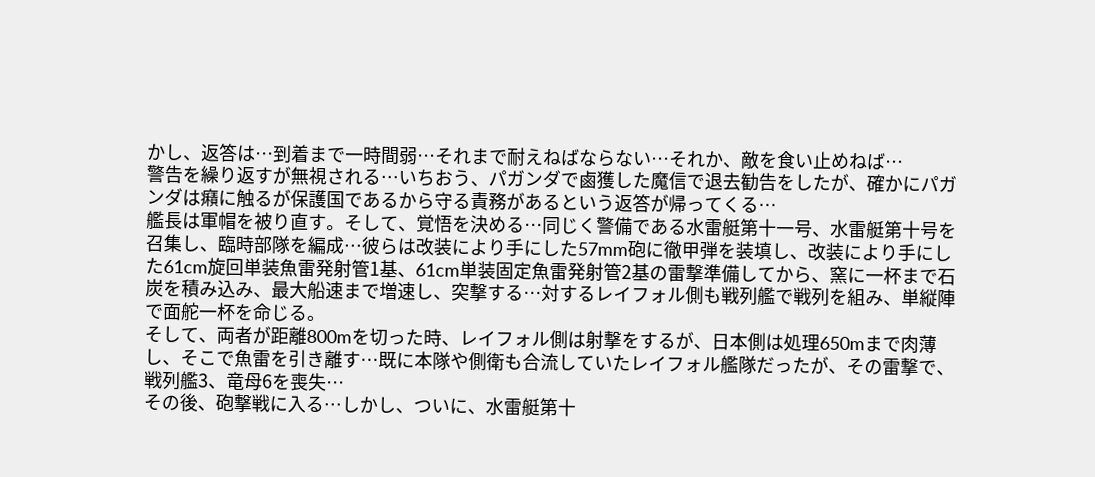かし、返答は…到着まで一時間弱…それまで耐えねばならない…それか、敵を食い止めねば…
警告を繰り返すが無視される…いちおう、パガンダで鹵獲した魔信で退去勧告をしたが、確かにパガンダは癪に触るが保護国であるから守る責務があるという返答が帰ってくる…
艦長は軍帽を被り直す。そして、覚悟を決める…同じく警備である水雷艇第十一号、水雷艇第十号を召集し、臨時部隊を編成…彼らは改装により手にした57mm砲に徹甲弾を装填し、改装により手にした61cm旋回単装魚雷発射管1基、61cm単装固定魚雷発射管2基の雷撃準備してから、窯に一杯まで石炭を積み込み、最大船速まで増速し、突撃する…対するレイフォル側も戦列艦で戦列を組み、単縦陣で面舵一杯を命じる。
そして、両者が距離800mを切った時、レイフォル側は射撃をするが、日本側は処理650mまで肉薄し、そこで魚雷を引き離す…既に本隊や側衛も合流していたレイフォル艦隊だったが、その雷撃で、戦列艦3、竜母6を喪失…
その後、砲撃戦に入る…しかし、ついに、水雷艇第十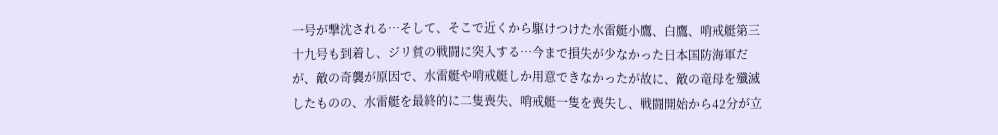一号が撃沈される…そして、そこで近くから駆けつけた水雷艇小鷹、白鷹、哨戒艇第三十九号も到着し、ジリ貧の戦闘に突入する…今まで損失が少なかった日本国防海軍だが、敵の奇襲が原因で、水雷艇や哨戒艇しか用意できなかったが故に、敵の竜母を殲滅したものの、水雷艇を最終的に二隻喪失、哨戒艇一隻を喪失し、戦闘開始から42分が立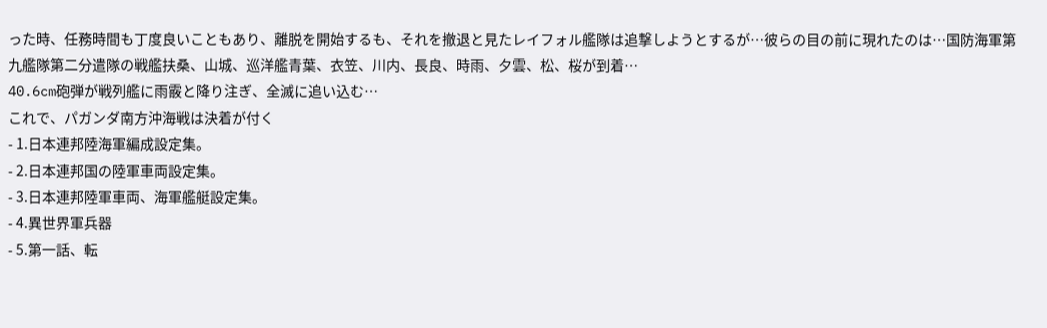った時、任務時間も丁度良いこともあり、離脱を開始するも、それを撤退と見たレイフォル艦隊は追撃しようとするが…彼らの目の前に現れたのは…国防海軍第九艦隊第二分遣隊の戦艦扶桑、山城、巡洋艦青葉、衣笠、川内、長良、時雨、夕雲、松、桜が到着…
40.6cm砲弾が戦列艦に雨霰と降り注ぎ、全滅に追い込む…
これで、パガンダ南方沖海戦は決着が付く
- 1.日本連邦陸海軍編成設定集。
- 2.日本連邦国の陸軍車両設定集。
- 3.日本連邦陸軍車両、海軍艦艇設定集。
- 4.異世界軍兵器
- 5.第一話、転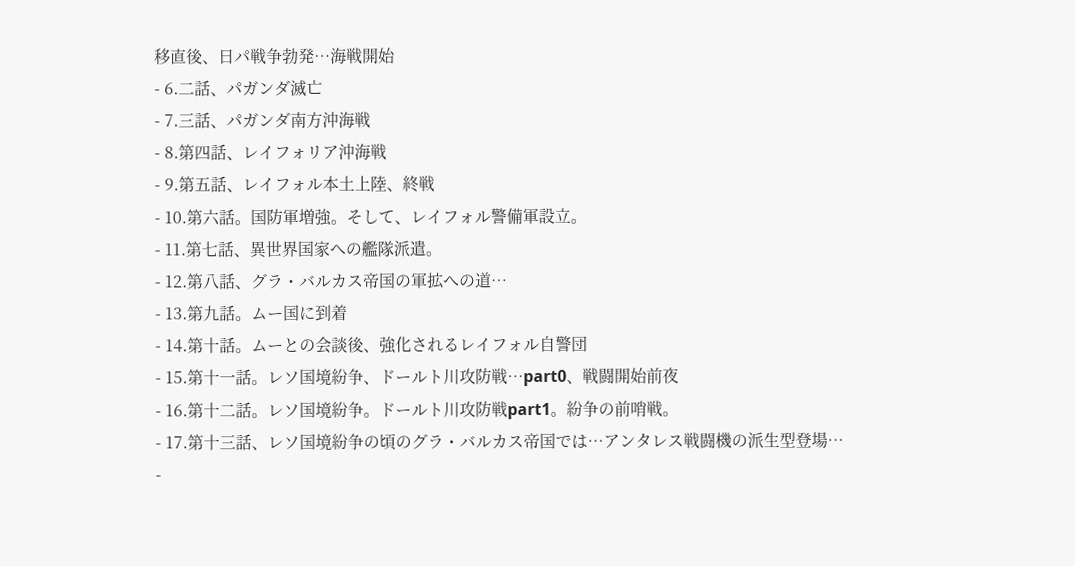移直後、日パ戦争勃発…海戦開始
- 6.二話、パガンダ滅亡
- 7.三話、パガンダ南方沖海戦
- 8.第四話、レイフォリア沖海戦
- 9.第五話、レイフォル本土上陸、終戦
- 10.第六話。国防軍増強。そして、レイフォル警備軍設立。
- 11.第七話、異世界国家への艦隊派遣。
- 12.第八話、グラ・バルカス帝国の軍拡への道…
- 13.第九話。ムー国に到着
- 14.第十話。ムーとの会談後、強化されるレイフォル自警団
- 15.第十一話。レソ国境紛争、ドールト川攻防戦…part0、戦闘開始前夜
- 16.第十二話。レソ国境紛争。ドールト川攻防戦part1。紛争の前哨戦。
- 17.第十三話、レソ国境紛争の頃のグラ・バルカス帝国では…アンタレス戦闘機の派生型登場…
-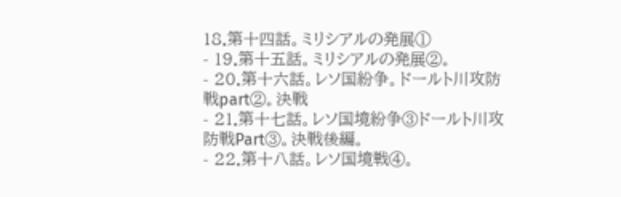18.第十四話。ミリシアルの発展①
- 19.第十五話。ミリシアルの発展②。
- 20.第十六話。レソ国紛争。ドールト川攻防戦part②。決戦
- 21.第十七話。レソ国境紛争③ドールト川攻防戦Part③。決戦後編。
- 22.第十八話。レソ国境戦④。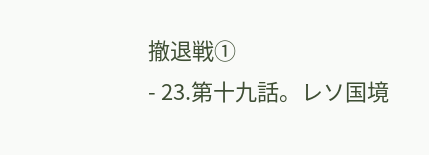撤退戦①
- 23.第十九話。レソ国境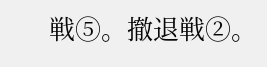戦⑤。撤退戦②。